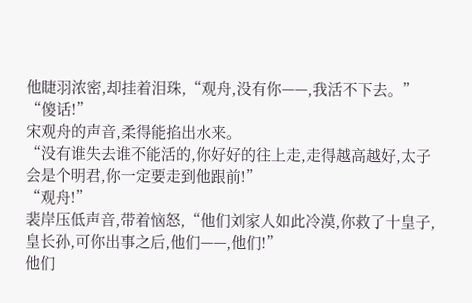他睫羽浓密,却挂着泪珠,“观舟,没有你——,我活不下去。”
“傻话!”
宋观舟的声音,柔得能掐出水来。
“没有谁失去谁不能活的,你好好的往上走,走得越高越好,太子会是个明君,你一定要走到他跟前!”
“观舟!”
裴岸压低声音,带着恼怒,“他们刘家人如此冷漠,你救了十皇子,皇长孙,可你出事之后,他们——,他们!”
他们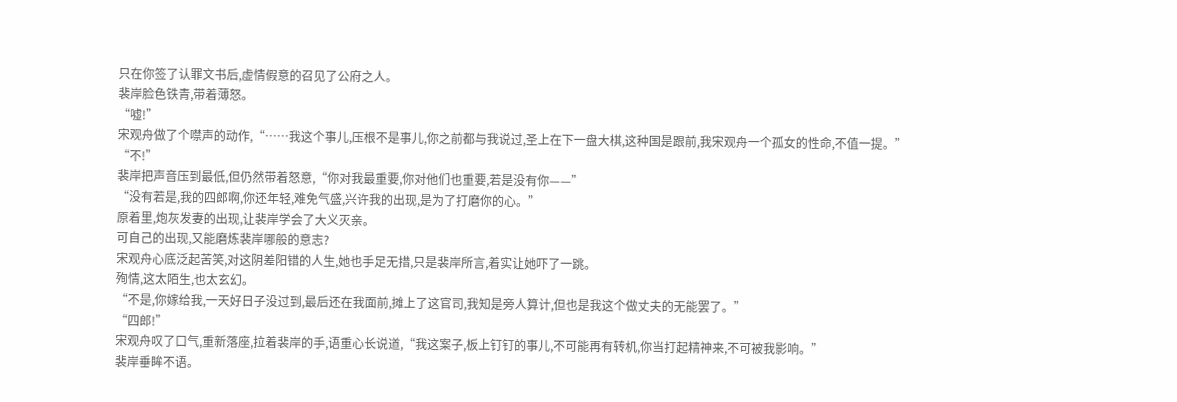只在你签了认罪文书后,虚情假意的召见了公府之人。
裴岸脸色铁青,带着薄怒。
“嘘!”
宋观舟做了个噤声的动作,“……我这个事儿,压根不是事儿,你之前都与我说过,圣上在下一盘大棋,这种国是跟前,我宋观舟一个孤女的性命,不值一提。”
“不!”
裴岸把声音压到最低,但仍然带着怒意,“你对我最重要,你对他们也重要,若是没有你——”
“没有若是,我的四郎啊,你还年轻,难免气盛,兴许我的出现,是为了打磨你的心。”
原着里,炮灰发妻的出现,让裴岸学会了大义灭亲。
可自己的出现,又能磨炼裴岸哪般的意志?
宋观舟心底泛起苦笑,对这阴差阳错的人生,她也手足无措,只是裴岸所言,着实让她吓了一跳。
殉情,这太陌生,也太玄幻。
“不是,你嫁给我,一天好日子没过到,最后还在我面前,摊上了这官司,我知是旁人算计,但也是我这个做丈夫的无能罢了。”
“四郎!”
宋观舟叹了口气,重新落座,拉着裴岸的手,语重心长说道,“我这案子,板上钉钉的事儿,不可能再有转机,你当打起精神来,不可被我影响。”
裴岸垂眸不语。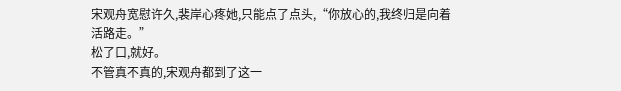宋观舟宽慰许久,裴岸心疼她,只能点了点头,“你放心的,我终归是向着活路走。”
松了口,就好。
不管真不真的,宋观舟都到了这一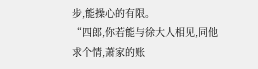步,能操心的有限。
“四郎,你若能与徐大人相见,同他求个情,萧家的账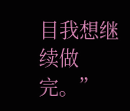目我想继续做完。”